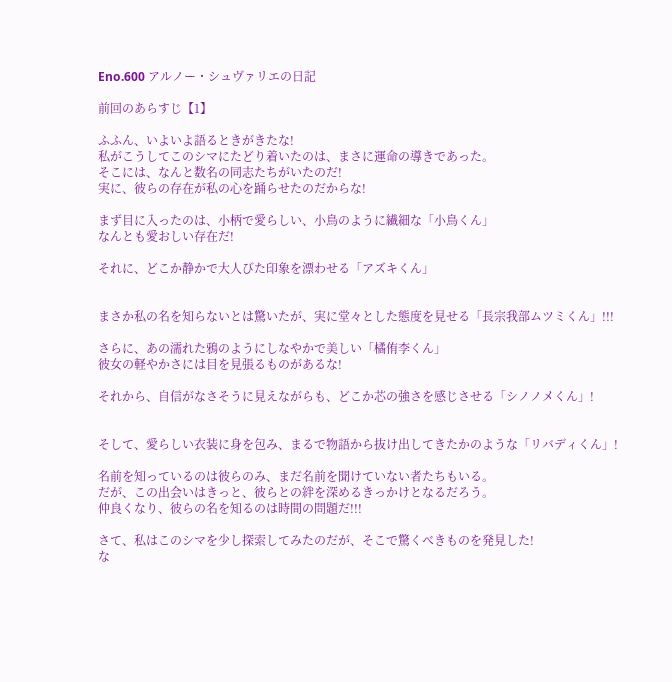Eno.600 アルノー・シュヴァリエの日記

前回のあらすじ【1】

ふふん、いよいよ語るときがきたな!
私がこうしてこのシマにたどり着いたのは、まさに運命の導きであった。
そこには、なんと数名の同志たちがいたのだ!
実に、彼らの存在が私の心を踊らせたのだからな!

まず目に入ったのは、小柄で愛らしい、小鳥のように繊細な「小鳥くん」
なんとも愛おしい存在だ!

それに、どこか静かで大人びた印象を漂わせる「アズキくん」


まさか私の名を知らないとは驚いたが、実に堂々とした態度を見せる「長宗我部ムツミくん」!!!

さらに、あの濡れた鴉のようにしなやかで美しい「橘侑李くん」
彼女の軽やかさには目を見張るものがあるな!

それから、自信がなさそうに見えながらも、どこか芯の強さを感じさせる「シノノメくん」!


そして、愛らしい衣装に身を包み、まるで物語から抜け出してきたかのような「リバディくん」!

名前を知っているのは彼らのみ、まだ名前を聞けていない者たちもいる。
だが、この出会いはきっと、彼らとの絆を深めるきっかけとなるだろう。
仲良くなり、彼らの名を知るのは時間の問題だ!!!

さて、私はこのシマを少し探索してみたのだが、そこで驚くべきものを発見した!
な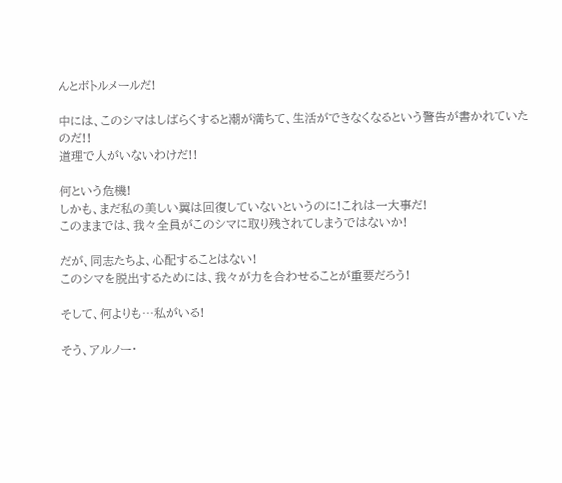んとボトルメールだ!

中には、このシマはしばらくすると潮が満ちて、生活ができなくなるという警告が書かれていたのだ!!
道理で人がいないわけだ!!

何という危機!
しかも、まだ私の美しい翼は回復していないというのに!これは一大事だ!
このままでは、我々全員がこのシマに取り残されてしまうではないか!

だが、同志たちよ、心配することはない!
このシマを脱出するためには、我々が力を合わせることが重要だろう!

そして、何よりも…私がいる!

そう、アルノー・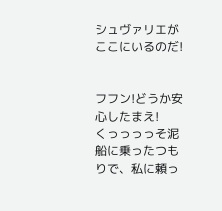シュヴァリエがここにいるのだ!


フフン!どうか安心したまえ!
くっっっっそ泥船に乗ったつもりで、私に頼っ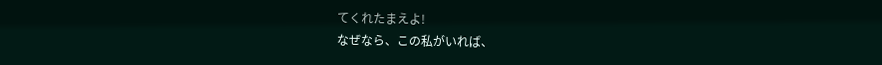てくれたまえよ!
なぜなら、この私がいれば、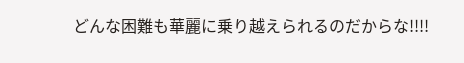どんな困難も華麗に乗り越えられるのだからな!!!!